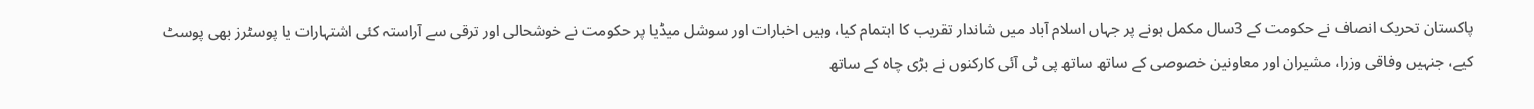پاکستان تحریک انصاف نے حکومت کے 3سال مکمل ہونے پر جہاں اسلام آباد میں شاندار تقریب کا اہتمام کیا، وہیں اخبارات اور سوشل میڈیا پر حکومت نے خوشحالی اور ترقی سے آراستہ کئی اشتہارات یا پوسٹرز بھی پوسٹ کیے، جنہیں وفاقی وزرا، مشیران اور معاونین خصوصی کے ساتھ ساتھ پی ٹی آئی کارکنوں نے بڑی چاہ کے ساتھ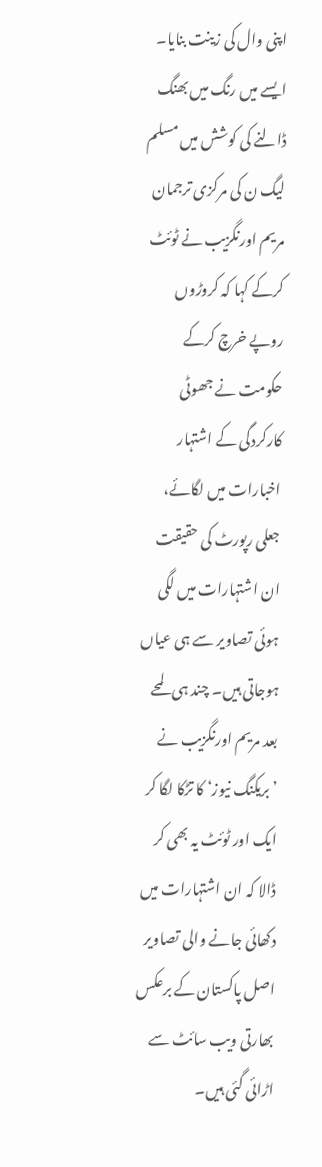اپنی وال کی زینت بنایا۔
ایسے میں رنگ میں بھنگ ڈالنے کی کوشش میں مسلم لیگ ن کی مرکزی ترجمان مریم اورنگزیب نے ٹوئٹ کرکے کہا کہ کروڑوں روپے خرچ کرکے حکومت نے جھوٹی کارکردگی کے اشتہار اخبارات میں لگائے، جعلی رپورٹ کی حقیقت ان اشتہارات میں لگی ہوئی تصاویر سے ہی عیاں ہوجاتی ہیں۔ چند ہی لمحے بعد مریم اورنگزیب نے ’بریکنگ نیوز‘ کا تڑکا لگا کر ایک اور ٹوئٹ یہ بھی کر ڈالا کہ ان اشتہارات میں دکھائی جانے والی تصاویر اصل پاکستان کے برعکس بھارتی ویب سائٹ سے اڑائی گئی ہیں۔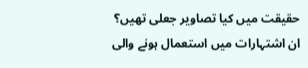حقیقت میں کیا تصاویر جعلی تھیں؟
ان اشتہارات میں استعمال ہونے والی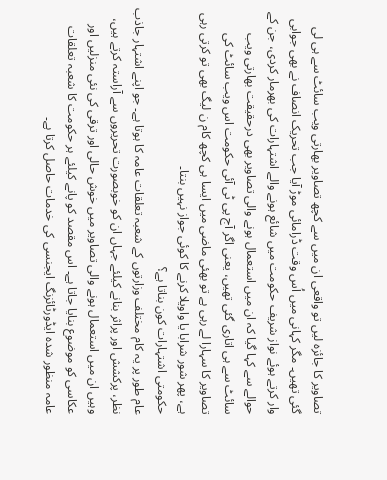تصاویر کا جائزہ لیں تو واقعی ان میں سے کچھ تصاویر بھارتی ویب سائٹ سے ہی لی گئی تھیں۔ مگر کہانی میں اُس وقت ڈرامائی موڑ آیا جب تحریک انصاف نے بھی جوابی وار کرتے ہوئے نواز شریف حکومت میں شائع ہونے والے اشتہارات کی بھرمار کردی، جن کے حوالے سے کہا گیا کہ ان میں استعمال ہونے والی تصاویر بھی درحقیقت بھارتی ویب سائٹ سے ہی اتاری گئی تھیں، یعنی اگر آج پی ٹی آئی حکومت اس ویب سائٹ کی تصاویر کا سہارا لے رہی ہے تو بھئی ماضی میں ایسا ہی کچھ کام ن لیگ بھی تو کرتی رہی ہے، پھر شور شرابا یا واویلا کرنے کا کوئی جواز نہیں بنتا۔
حکومتی اشتہارات کون بناتا ہے؟
عام طور پر یہ کام مختلف وزارتوں کے شعبہ تعلقات عامہ کا ہوتا ہے۔ جو اپنے اشتہار جاذب نظر، پرکشش اور پراثر بنانے کیلئے جہاں ان کو خوبصورت تحریروں سے آراستہ کرتے ہیں، وہیں ان میں استعمال ہونے والی تصاویر میں خوش حالی اور ترقی کی نئی منزلیں اور عکاسی کو موضوع بنایا جاتا ہے۔ اس مقصد کو پانے کیلئے ہر حکومت کا شعبہ تعلقات عامہ منظور شدہ ایڈورٹائزنگ ایجنسی کی خدمات حاصل کرتا ہے۔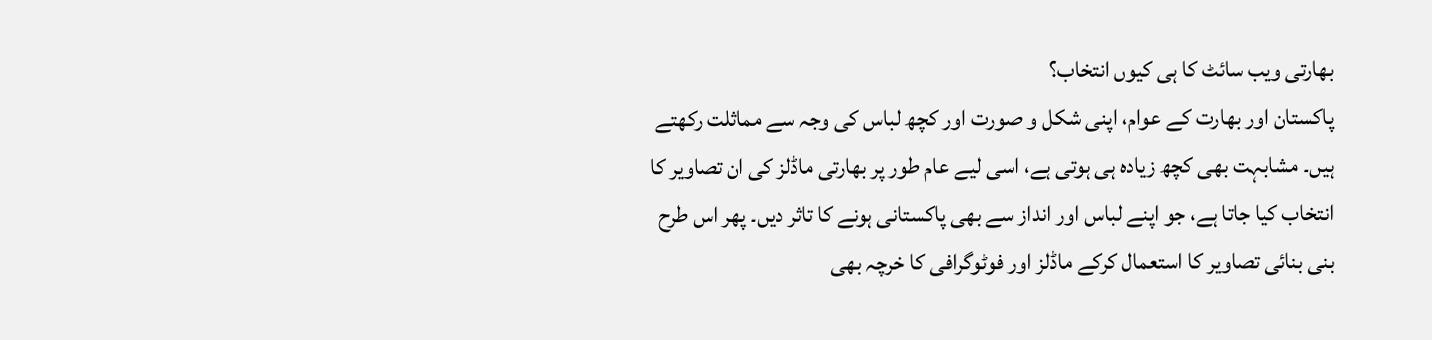بھارتی ویب سائٹ کا ہی کیوں انتخاب؟
پاکستان اور بھارت کے عوام، اپنی شکل و صورت اور کچھ لباس کی وجہ سے مماثلت رکھتے ہیں۔ مشابہت بھی کچھ زیادہ ہی ہوتی ہے، اسی لیے عام طور پر بھارتی ماڈلز کی ان تصاویر کا انتخاب کیا جاتا ہے، جو اپنے لباس اور انداز سے بھی پاکستانی ہونے کا تاثر دیں۔ پھر اس طرح بنی بنائی تصاویر کا استعمال کرکے ماڈلز اور فوٹوگرافی کا خرچہ بھی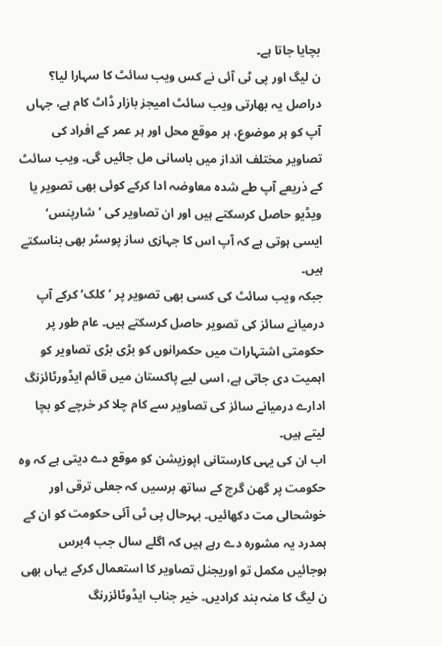بچایا جاتا ہے۔
ن لیگ اور پی ٹی آئی نے کس ویب سائٹ کا سہارا لیا؟
دراصل یہ بھارتی ویب سائٹ امیجز بازار ڈاٹ کام ہے، جہاں آپ کو ہر موضوع، ہر موقع محل اور ہر عمر کے افراد کی تصاویر مختلف انداز میں باسانی مل جائیں گی۔ ویب سائٹ کے ذریعے آپ طے شدہ معاوضہ ادا کرکے کوئی بھی تصویر یا ویڈیو حاصل کرسکتے ہیں اور ان تصاویر کی ’شارپنس‘ ایسی ہوتی ہے کہ آپ اس کا جہازی ساز پوسٹر بھی بناسکتے ہیں۔
جبکہ ویب سائٹ کی کسی بھی تصویر پر ’کلک‘ کرکے آپ درمیانے سائز کی تصویر حاصل کرسکتے ہیں۔ عام طور پر حکومتی اشتہارات میں حکمرانوں کو بڑی بڑی تصاویر کو اہمیت دی جاتی ہے، اسی لیے پاکستان میں قائم ایڈورٹائزنگ ادارے درمیانے سائز کی تصاویر سے کام چلا کر خرچے کو بچا لیتے ہیں۔
اب ان کی یہی کارستانی اپوزیشن کو موقع دے دیتی ہے کہ وہ حکومت پر گھن گرج کے ساتھ برسیں کہ جعلی ترقی اور خوشحالی مت دکھائیں۔ بہرحال پی ٹی آئی حکومت کو ان کے ہمدرد یہ مشورہ دے رہے ہیں کہ اگلے سال جب 4برس ہوجائیں مکمل تو اوریجنل تصاویر کا استعمال کرکے یہاں بھی ن لیگ کا منہ بند کرادیں۔ خیر جناب ایڈوٹائزرنگ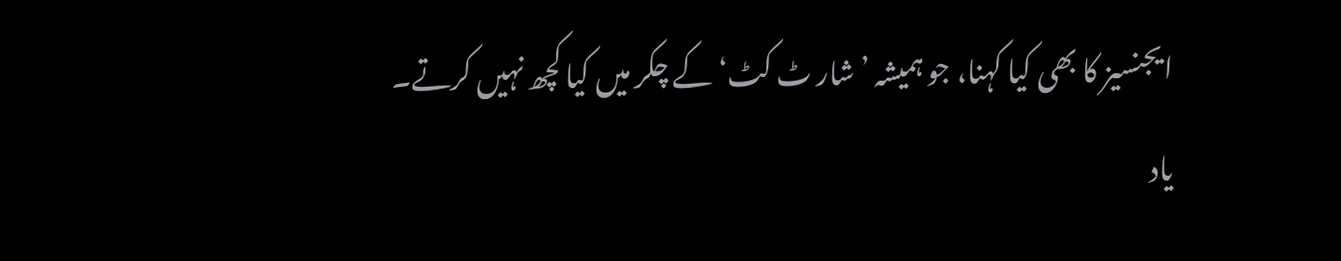ایجنسیز کا بھی کیا کہنا، جو ہمیشہ ’شار ٹ کٹ‘ کے چکر میں کیا کچھ نہیں کرتے۔
یاد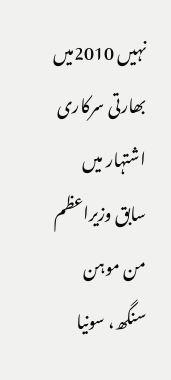نہیں 2010میں بھارتی سرکاری اشتہار میں سابق وزیراعظم من موہن سنگھ، سونیا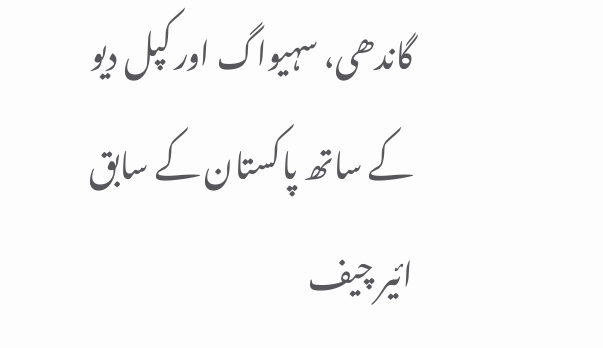گاندھی، سہیواگ اور کپل دیو کے ساتھ پاکستان کے سابق ائیر چیف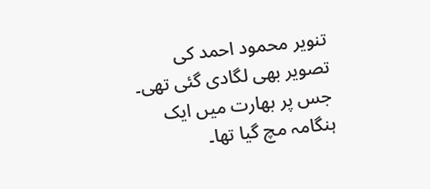تنویر محمود احمد کی تصویر بھی لگادی گئی تھی۔ جس پر بھارت میں ایک ہنگامہ مچ گیا تھا۔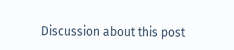Discussion about this post